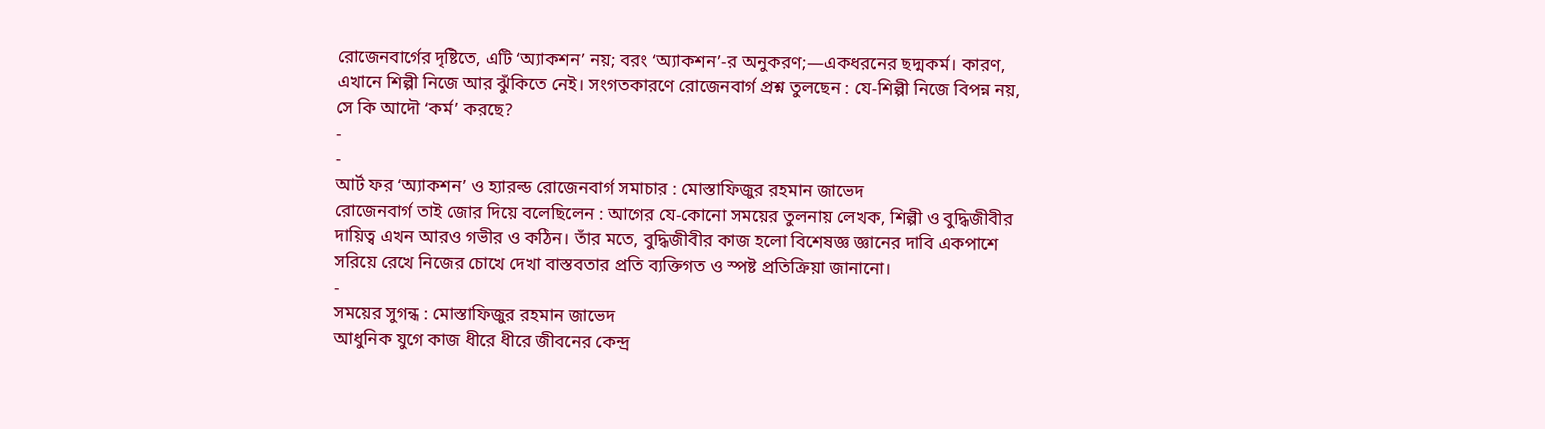রোজেনবার্গের দৃষ্টিতে, এটি ‘অ্যাকশন’ নয়; বরং ‘অ্যাকশন’-র অনুকরণ;—একধরনের ছদ্মকর্ম। কারণ, এখানে শিল্পী নিজে আর ঝুঁকিতে নেই। সংগতকারণে রোজেনবার্গ প্রশ্ন তুলছেন : যে-শিল্পী নিজে বিপন্ন নয়, সে কি আদৌ ‘কর্ম’ করছে?
-
-
আর্ট ফর ‘অ্যাকশন’ ও হ্যারল্ড রোজেনবার্গ সমাচার : মোস্তাফিজুর রহমান জাভেদ
রোজেনবার্গ তাই জোর দিয়ে বলেছিলেন : আগের যে-কোনো সময়ের তুলনায় লেখক, শিল্পী ও বুদ্ধিজীবীর দায়িত্ব এখন আরও গভীর ও কঠিন। তাঁর মতে, বুদ্ধিজীবীর কাজ হলো বিশেষজ্ঞ জ্ঞানের দাবি একপাশে সরিয়ে রেখে নিজের চোখে দেখা বাস্তবতার প্রতি ব্যক্তিগত ও স্পষ্ট প্রতিক্রিয়া জানানো।
-
সময়ের সুগন্ধ : মোস্তাফিজুর রহমান জাভেদ
আধুনিক যুগে কাজ ধীরে ধীরে জীবনের কেন্দ্র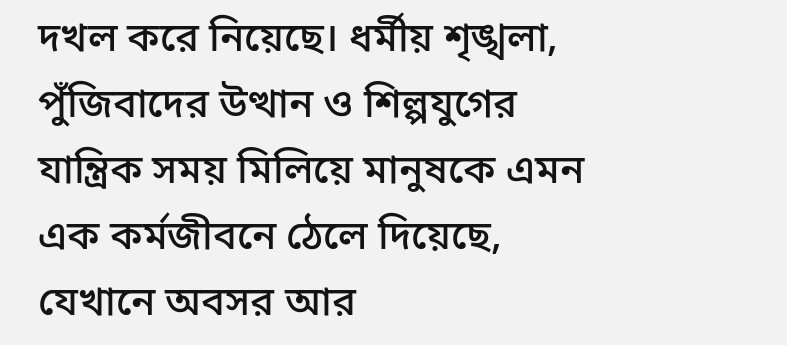দখল করে নিয়েছে। ধর্মীয় শৃঙ্খলা, পুঁজিবাদের উত্থান ও শিল্পযুগের যান্ত্রিক সময় মিলিয়ে মানুষকে এমন এক কর্মজীবনে ঠেলে দিয়েছে, যেখানে অবসর আর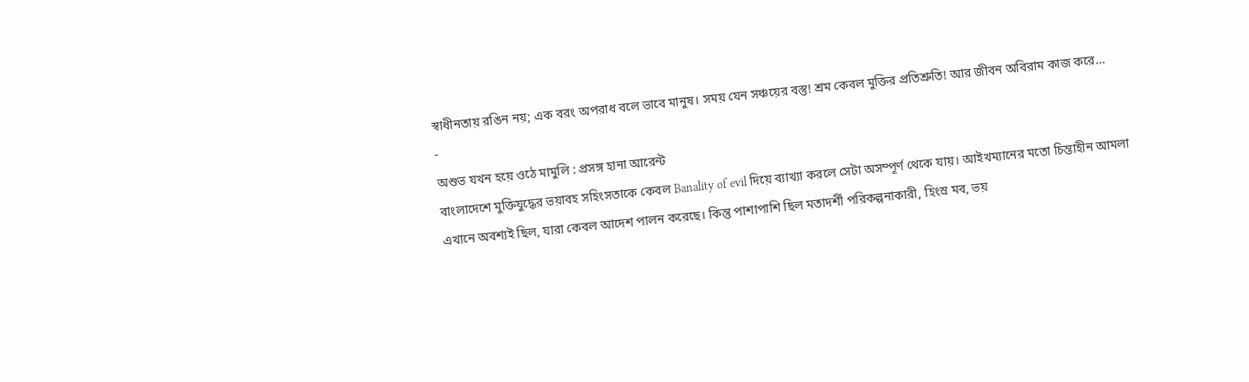স্বাধীনতায় রঙিন নয়; এক বরং অপরাধ বলে ভাবে মানুষ। সময় যেন সঞ্চয়ের বস্তু! শ্রম কেবল মুক্তির প্রতিশ্রুতি! আর জীবন অবিরাম কাজ করে…
-
অশুভ যখন হয়ে ওঠে মামুলি : প্রসঙ্গ হানা আরেন্ট
বাংলাদেশে মুক্তিযুদ্ধের ভয়াবহ সহিংসতাকে কেবল Banality of evil দিয়ে ব্যাখ্যা করলে সেটা অসম্পূর্ণ থেকে যায়। আইখম্যানের মতো চিন্তাহীন আমলা এখানে অবশ্যই ছিল, যারা কেবল আদেশ পালন করেছে। কিন্তু পাশাপাশি ছিল মতাদর্শী পরিকল্পনাকারী, হিংস্র মব, ভয়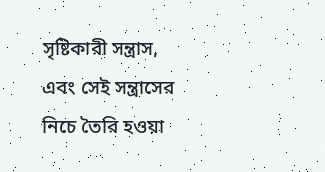সৃষ্টিকারী সন্ত্রাস, এবং সেই সন্ত্রাসের নিচে তৈরি হওয়া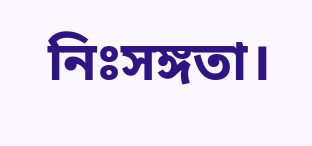নিঃসঙ্গতা।